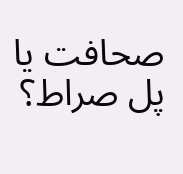صحافت یا پل صراط؟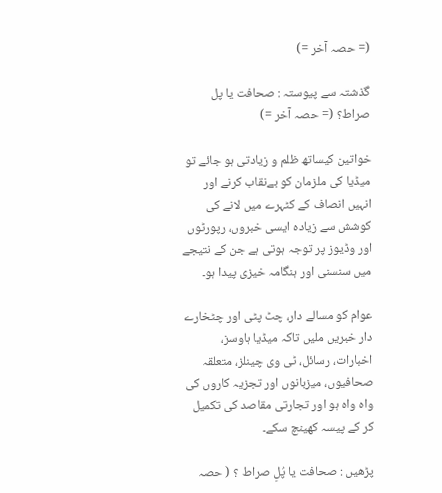(= حصہ آخر =)

گذشتہ سے پیوستہ : صحافت یا پل صراط؟ (= حصہ آخر =)

خواتین کیساتھ ظلم و زیادتی ہو جائے تو میڈیا کی ملزمان کو بےنقاب کرنے اور انہیں انصاف کے کٹہرے میں لانے کی کوشش سے زیادہ ایسی خبروں، رپورٹوں اور وڈیوز پر توجہ ہوتی ہے جن کے نتیجے میں سنسنی اور ہنگامہ خیزی پیدا ہو۔

عوام کو مسالے دار، چٹ پٹی اور چٹخارے دار خبریں ملیں تاکہ میڈیا ہاوسز، اخبارات، رسائل، ٹی وی چینلز، متعلقہ صحافیوں، میزبانوں اور تجزیہ کاروں کی واہ واہ ہو اور تجارتی مقاصد کی تکمیل کر کے پیسہ کھینچ سکے۔

پڑھیں : صحافت یا پُلِ صراط ؟ ( حصہ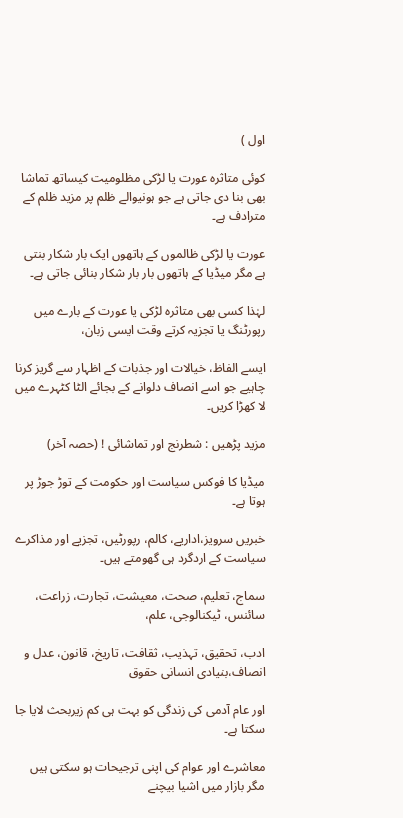اول )

کوئی متاثرہ عورت یا لڑکی مظلومیت کیساتھ تماشا بھی بنا دی جاتی ہے جو ہونیوالے ظلم پر مزید ظلم کے مترادف ہے۔

عورت یا لڑکی ظالموں کے ہاتھوں ایک بار شکار بنتی ہے مگر میڈیا کے ہاتھوں بار بار شکار بنائی جاتی ہے۔

لہٰذا کسی بھی متاثرہ لڑکی یا عورت کے بارے میں رپورٹنگ یا تجزیہ کرتے وقت ایسی زبان،

ایسے الفاظ، خیالات اور جذبات کے اظہار سے گریز کرنا چاہیے جو اسے انصاف دلوانے کے بجائے الٹا کٹہرے میں لا کھڑا کریں۔

مزید پڑھیں : شطرنج اور تماشائی ! (حصہ آخر)

میڈیا کا فوکس سیاست اور حکومت کے توڑ جوڑ پر ہوتا ہے۔

خبریں سرویز،اداریے، کالم، رپورٹیں، تجزیے اور مذاکرے سیاست کے اردگرد ہی گھومتے ہیں۔

سماج، تعلیم، صحت، معیشت، تجارت، زراعت، سائنس، ٹیکنالوجی، علم،

ادب، تحقیق، تہذیب، ثقافت، تاریخ، قانون، عدل و انصاف،بنیادی انسانی حقوق

اور عام آدمی کی زندگی کو بہت ہی کم زیربحث لایا جا سکتا ہے۔

معاشرے اور عوام کی اپنی ترجیحات ہو سکتی ہیں مگر بازار میں اشیا بیچنے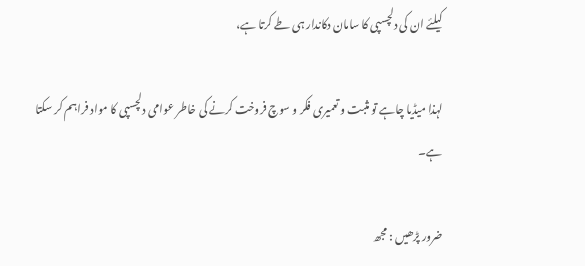کیلئے ان کی دلچسپی کا سامان دکاندار ہی طے کرتا ہے،

لہذا میڈیا چاہے تو مثبت و تعمیری فکر و سوچ فروخت کرنے کی خاطر عوامی دلچسپی کا مواد فراہم کر سکتا ہے۔

ضرور پڑھیں : مجھ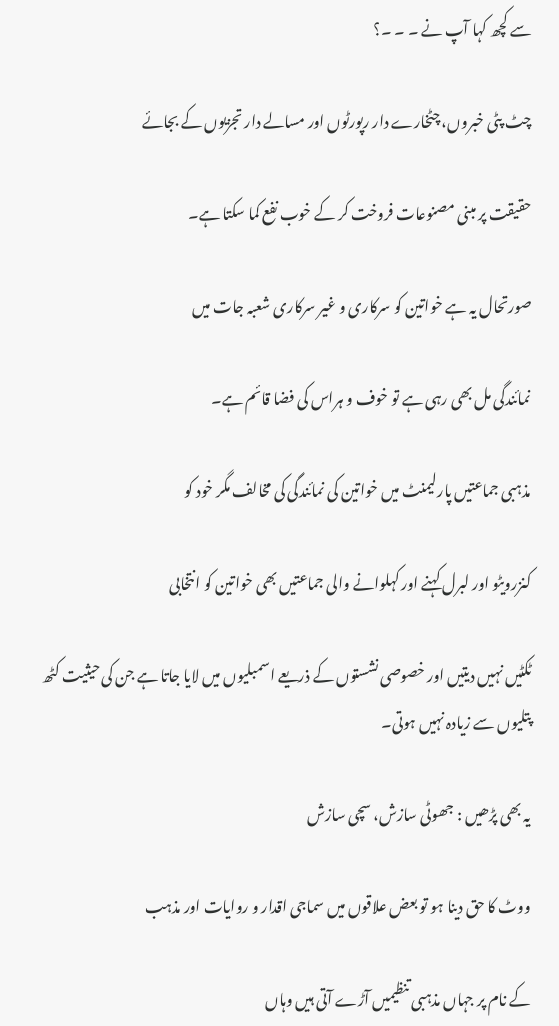سے کچھ کہا آپ نے ۔ ۔ ۔؟

چٹ پٹی خبروں، چٹخارے دار رپورٹوں اور مسالے دار تجزیوں کے بجائے

حقیقت پر مبنی مصنوعات فروخت کر کے خوب نفع کما سکتا ہے۔

صورتحال یہ ہے خواتین کو سرکاری و غیر سرکاری شعبہ جات میں

نمائندگی مل بھی رہی ہے تو خوف و ہراس کی فضا قائم ہے۔

مذہبی جماعتیں پارلیمنٹ میں خواتین کی نمائندگی کی مخالف مگر خود کو

کنزرویٹو اور لبرل کہنے اور کہلوانے والی جماعتیں بھی خواتین کو انتخابی

ٹکٹیں نہیں دیتیں اور خصوصی نشستوں کے ذریعے اسمبلیوں میں لایا جاتا ہے جن کی حیثیت کٹھ پتلیوں سے زیادہ نہیں ہوتی۔

یہ بھی پڑھیں : جھوٹی سازش، سچی سازش

ووٹ کا حق دینا ہو تو بعض علاقوں میں سماجی اقدار و روایات اور مذہب

کے نام پر جہاں مذہبی تنظیمیں آڑے آتی ہیں وہاں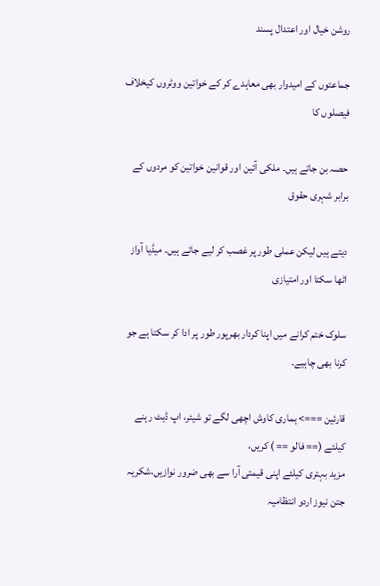روشن خیال اور اعتدال پسند

جماعتوں کے امیدوار بھی معاہدے کر کے خواتین ووٹروں کیخلاف فیصلوں کا

حصہ بن جاتے ہیں۔ ملکی آئین اور قوانین خواتین کو مردوں کے برابر شہری حقوق

دیتے ہیں لیکن عملی طور پر غصب کر لیے جاتے ہیں۔ میڈیا آواز اٹھا سکتا اور امتیازی

سلوک ختم کرانے میں اپنا کردار بھرپور طور پر ادا کر سکتا ہے جو کرنا بھی چاہیے۔

قارئین ===> ہماری کاوش اچھی لگے تو شیئر، اپ ڈیٹ رہنے کیلئے (== فالو == ) کریں،
مزید بہتری کیلئے اپنی قیمتی آرا سے بھی ضرور نوازیں،شکریہ
جتن نیوز اردو انتظامیہ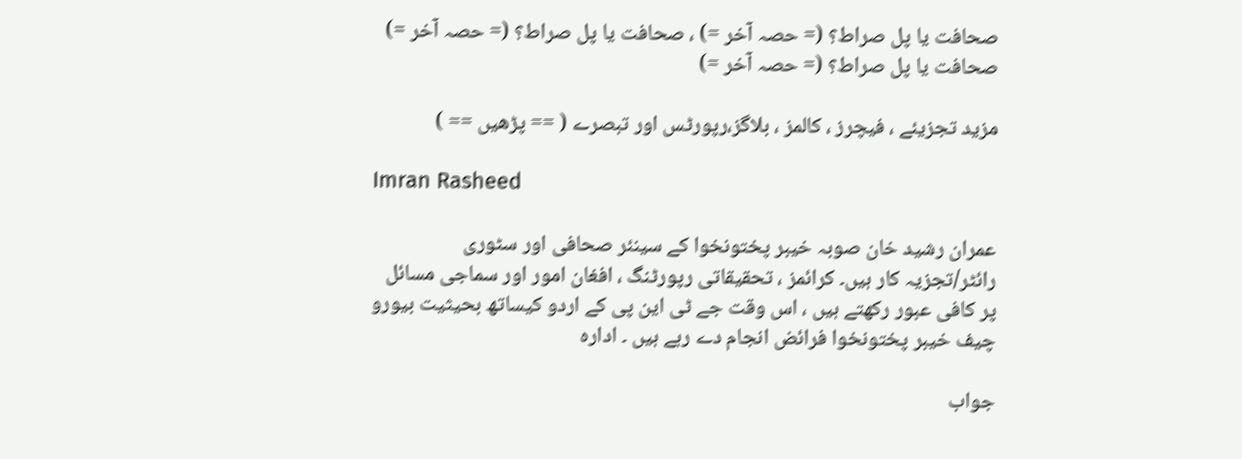صحافت یا پل صراط؟ (= حصہ آخر =) ، صحافت یا پل صراط؟ (= حصہ آخر =) صحافت یا پل صراط؟ (= حصہ آخر =)

مزید تجزیئے ، فیچرز ، کالمز ، بلاگز،رپورٹس اور تبصرے ( == پڑھیں == )

Imran Rasheed

عمران رشید خان صوبہ خیبر پختونخوا کے سینئر صحافی اور سٹوری رائٹر/تجزیہ کار ہیں۔ کرائمز ، تحقیقاتی رپورٹنگ ، افغان امور اور سماجی مسائل پر کافی عبور رکھتے ہیں ، اس وقت جے ٹی این پی کے اردو کیساتھ بحیثیت بیورو چیف خیبر پختونخوا فرائض انجام دے رہے ہیں ۔ ادارہ

جواب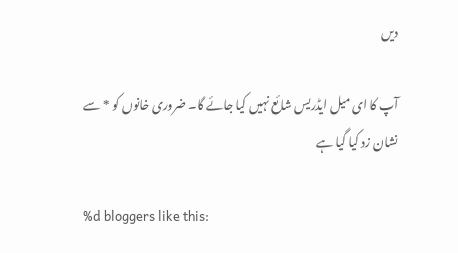دیں

آپ کا ای میل ایڈریس شائع نہیں کیا جائے گا۔ ضروری خانوں کو * سے نشان زد کیا گیا ہے

%d bloggers like this: